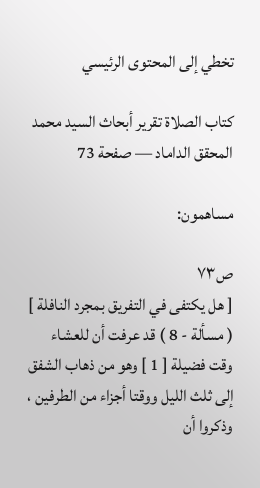تخطي إلى المحتوى الرئيسي

كتاب الصلاة تقرير أبحاث السيد محمد المحقق الداماد — صفحة 73

مساهمون:

ص٧٣
[ هل يكتفى في التفريق بمجرد النافلة ] ( مسألة - 8 ) قد عرفت أن للعشاء وقت فضيلة [ 1 ] وهو من ذهاب الشفق إلى ثلث الليل ووقتا أجزاء من الطرفين ، وذكروا أن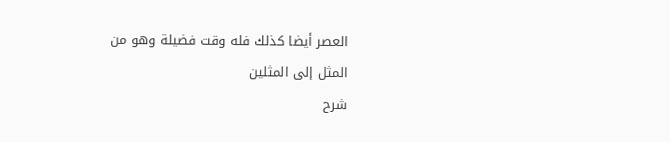العصر أيضا كذلك فله وقت فضيلة وهو من المثل إلى المثلين
شرح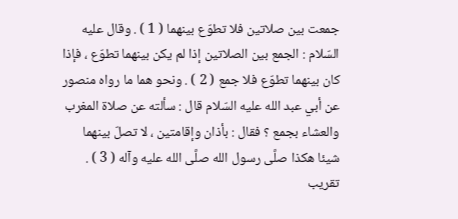جمعت بين صلاتين فلا تطوّع بينهما ( 1 ) . وقال عليه السّلام : الجمع بين الصلاتين إذا لم يكن بينهما تطوّع ، فإذا كان بينهما تطوّع فلا جمع ( 2 ) . ونحو هما ما رواه منصور عن أبي عبد الله عليه السّلام قال : سألته عن صلاة المغرب والعشاء بجمع ؟ فقال : بأذان وإقامتين ، لا تصلّ بينهما شيئا هكذا صلَّى رسول الله صلَّى الله عليه وآله ( 3 ) . تقريب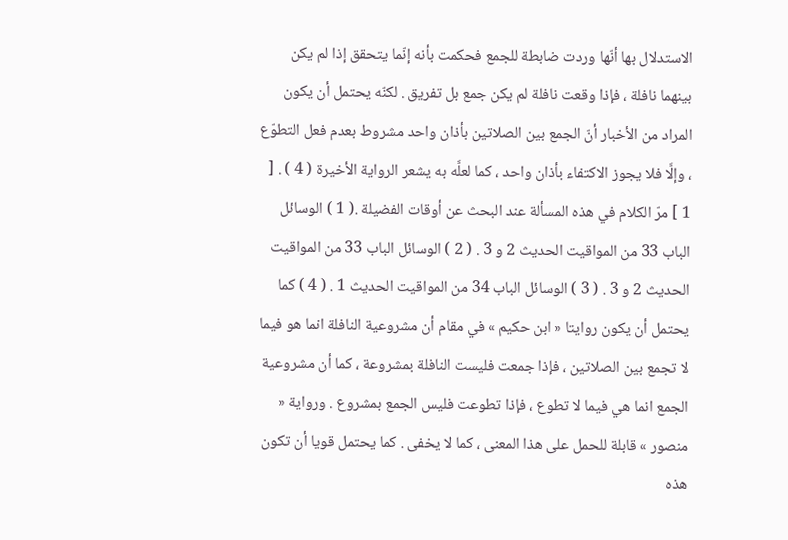الاستدلال بها أنّها وردت ضابطة للجمع فحكمت بأنه إنّما يتحقق إذا لم يكن بينهما نافلة ، فإذا وقعت نافلة لم يكن جمع بل تفريق . لكنّه يحتمل أن يكون المراد من الأخبار أنّ الجمع بين الصلاتين بأذان واحد مشروط بعدم فعل التطوّع ، وإلَّا فلا يجوز الاكتفاء بأذان واحد ، كما لعلَّه به يشعر الرواية الأخيرة ( 4 ) . [ 1 ] مرّ الكلام في هذه المسألة عند البحث عن أوقات الفضيلة .( 1 ) الوسائل الباب 33 من المواقيت الحديث 2 و 3 . ( 2 ) الوسائل الباب 33 من المواقيت الحديث 2 و 3 . ( 3 ) الوسائل الباب 34 من المواقيت الحديث 1 . ( 4 ) كما يحتمل أن يكون روايتا « ابن حكيم » في مقام أن مشروعية النافلة انما هو فيما لا تجمع بين الصلاتين ، فإذا جمعت فليست النافلة بمشروعة ، كما أن مشروعية الجمع انما هي فيما لا تطوع ، فإذا تطوعت فليس الجمع بمشروع . ورواية « منصور » قابلة للحمل على هذا المعنى ، كما لا يخفى . كما يحتمل قويا أن تكون هذه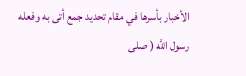الأخبار بأسرها في مقام تحديد جمع أتى به وفعله رسول اللَّه ( صلى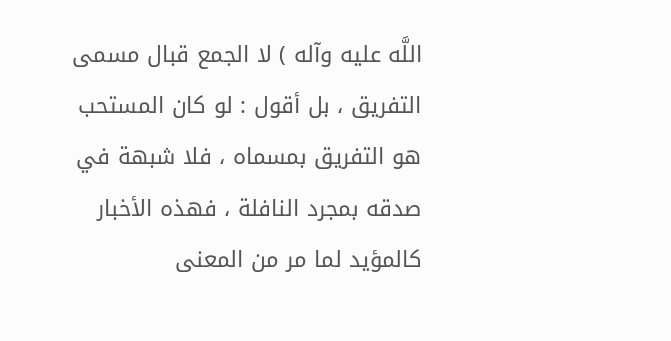اللَّه عليه وآله ) لا الجمع قبال مسمى التفريق ، بل أقول : لو كان المستحب هو التفريق بمسماه ، فلا شبهة في صدقه بمجرد النافلة ، فهذه الأخبار كالمؤيد لما مر من المعنى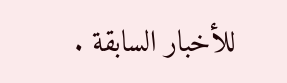للأخبار السابقة .